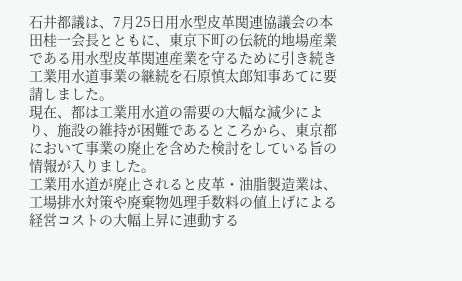石井都議は、7月25日用水型皮革関連協議会の本田桂一会長とともに、東京下町の伝統的地場産業である用水型皮革関連産業を守るために引き続き工業用水道事業の継続を石原慎太郎知事あてに要請しました。
現在、都は工業用水道の需要の大幅な減少により、施設の維持が困難であるところから、東京都において事業の廃止を含めた検討をしている旨の情報が入りました。
工業用水道が廃止されると皮革・油脂製造業は、工場排水対策や廃棄物処理手数料の値上げによる経営コストの大幅上昇に連動する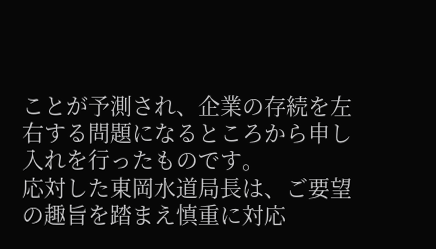ことが予測され、企業の存続を左右する問題になるところから申し入れを行ったものです。
応対した東岡水道局長は、ご要望の趣旨を踏まえ慎重に対応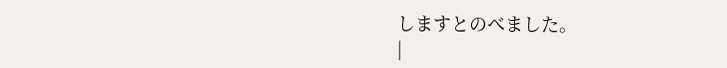しますとのべました。
|